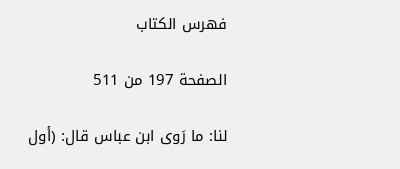فهرس الكتاب

الصفحة 197 من 511

لنا: ما رَوى ابن عباس قال: (أول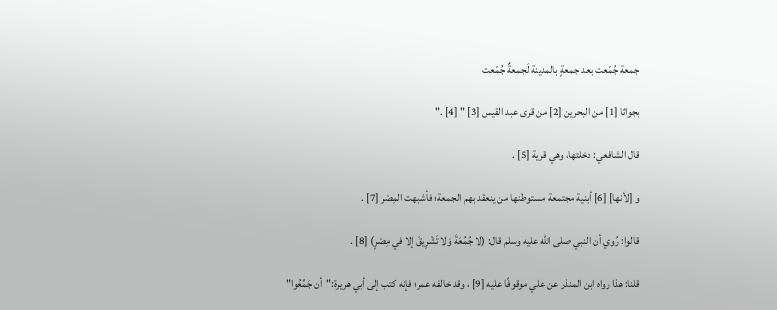جمعة جُمّعت بعد جمعةٍ بالمدينة لَجمعةٌ جُمّعت

بجواثا [1] من البحرين [2] من قرى عبد القيس [3] " [4] ."

قال الشافعي: دخلتها، وهي قرية [5] .

و [لأنها] [6] أبنية مجتمعة مستوطنها من ينعقد بهم الجمعة؛ فأشبهت المِصْر [7] .

قالوا: رُوي أن النبي صلى الله عليه وسلم قال: (لا جُمُعَةَ وَلا تَشْرِيقَ إلا في مِصْرٍ) [8] .

قلنا: هذا رواه ابن المنذر عن علي موقوفًا عليه [9] ، وقد خالفه عمر؛ فإنه كتب إلى أبي هريرة:"أن جَمِّعُوا"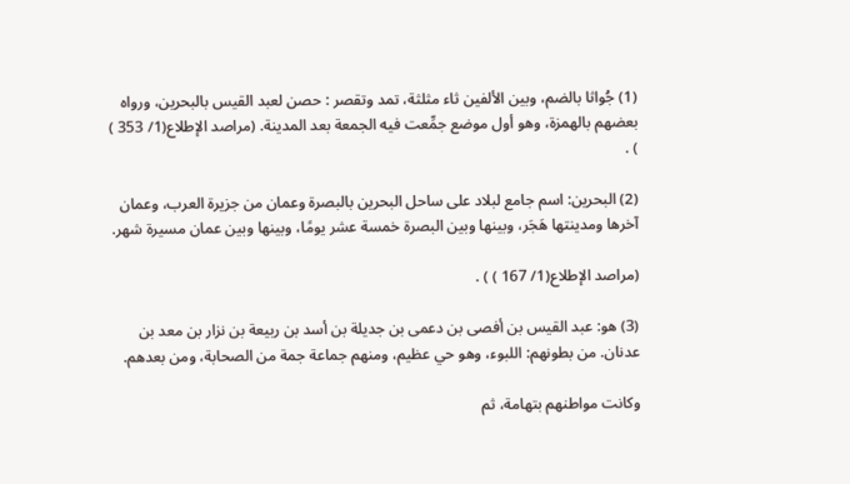(1) جُواثا بالضم، وبين الألفين ثاء مثلثة، تمد وتقصر : حصن لعبد القيس بالبحرين، ورواه بعضهم بالهمزة، وهو أول موضع جمِّعت فيه الجمعة بعد المدينة. (مراصد الإطلاع(1/ 353 ) ) .

(2) البحرين: اسم جامع لبلاد على ساحل البحرين بالبصرة وعمان من جزيرة العرب، وعمان آخرها ومدينتها هَجَر، وبينها وبين البصرة خمسة عشر يومًا، وبينها وبين عمان مسيرة شهر.

(مراصد الإطلاع(1/ 167 ) ) .

(3) هو: عبد القيس بن أفصى بن دعمى بن جديلة بن أسد بن ربيعة بن نزار بن معد بن عدنان. من بطونهم: اللبوء، وهو حي عظيم، ومنهم جماعة جمة من الصحابة، ومن بعدهم.

وكانت مواطنهم بتهامة، ثم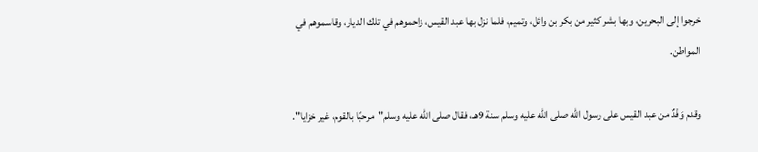خرجوا إلى البحرين، وبها بشر كثير من بكر بن وائل، وتميم، فلما نزل بها عبد القيس، زاحموهم في تلك الديار، وقاسموهم في المواطن.

وقدم وَفْدٌ من عبد القيس على رسول الله صلى الله عليه وسلم سنة 9هـ، فقال صلى الله عليه وسلم"مرحبًا بالقوم، غير خزايا".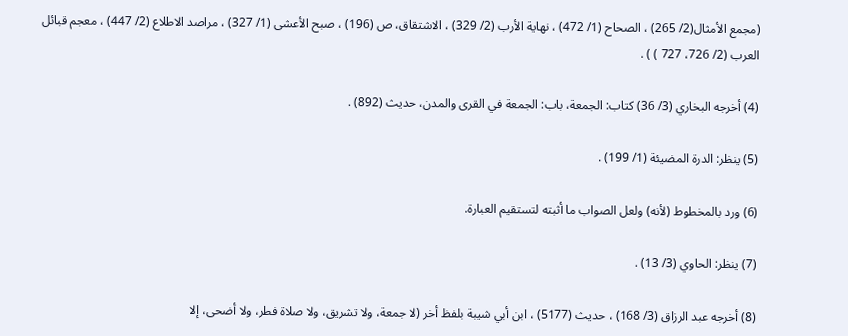(مجمع الأمثال(2/ 265) ، الصحاح (1/ 472) ، نهاية الأرب (2/ 329) ، الاشتقاق، ص (196) ، صبح الأعشى (1/ 327) ، مراصد الاطلاع (2/ 447) ، معجم قبائل العرب (2/ 726، 727 ) ) .

(4) أخرجه البخاري (3/ 36) كتاب: الجمعة، باب: الجمعة في القرى والمدن، حديث (892) .

(5) ينظر: الدرة المضيئة (1/ 199) .

(6) ورد بالمخطوط (لأنه) ولعل الصواب ما أثبته لتستقيم العبارة.

(7) ينظر: الحاوي (3/ 13) .

(8) أخرجه عبد الرزاق (3/ 168) ، حديث (5177) ، ابن أبي شيبة بلفظ أخر (لا جمعة، ولا تشريق، ولا صلاة فطر، ولا أضحى، إلا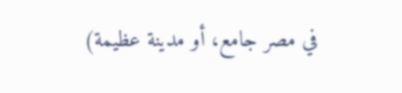في مصر جامع، أو مدينة عظيمة)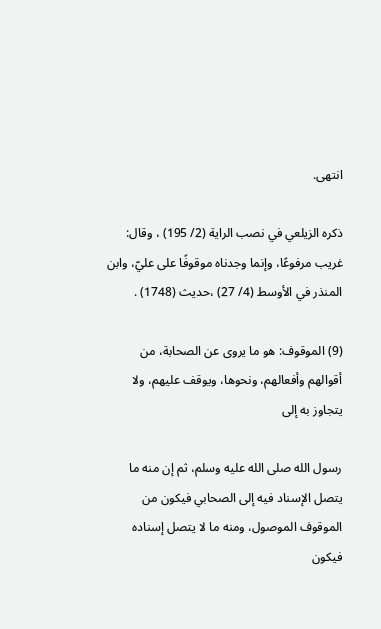انتهى.

ذكره الزيلعي في نصب الراية (2/ 195) ، وقال: غريب مرفوعًا، وإنما وجدناه موقوفًا على عليّ، وابن المنذر في الأوسط (4/ 27) ،حديث (1748) .

(9) الموقوف: هو ما يروى عن الصحابة، من أقوالهم وأفعالهم، ونحوها، ويوقف عليهم، ولا يتجاوز به إلى

رسول الله صلى الله عليه وسلم، ثم إن منه ما يتصل الإسناد فيه إلى الصحابي فيكون من الموقوف الموصول، ومنه ما لا يتصل إسناده فيكون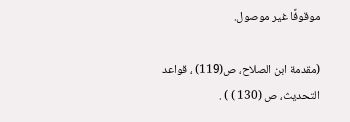موقوفًا غير موصول.

(مقدمة ابن الصلاح، ص(119) ، قواعد التحديث، ص (130 ) ) .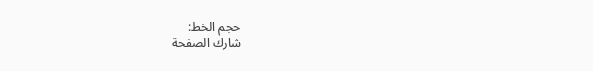حجم الخط:
شارك الصفحة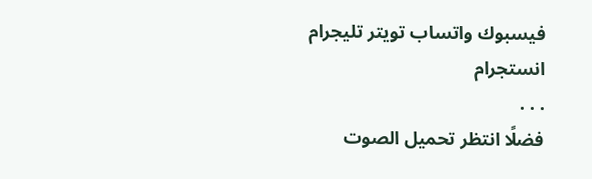فيسبوك واتساب تويتر تليجرام انستجرام
. . .
فضلًا انتظر تحميل الصوت